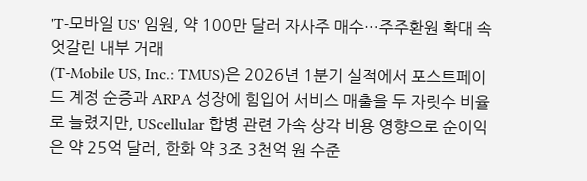'T-모바일 US' 임원, 약 100만 달러 자사주 매수…주주환원 확대 속 엇갈린 내부 거래
(T-Mobile US, Inc.: TMUS)은 2026년 1분기 실적에서 포스트페이드 계정 순증과 ARPA 성장에 힘입어 서비스 매출을 두 자릿수 비율로 늘렸지만, UScellular 합병 관련 가속 상각 비용 영향으로 순이익은 약 25억 달러, 한화 약 3조 3천억 원 수준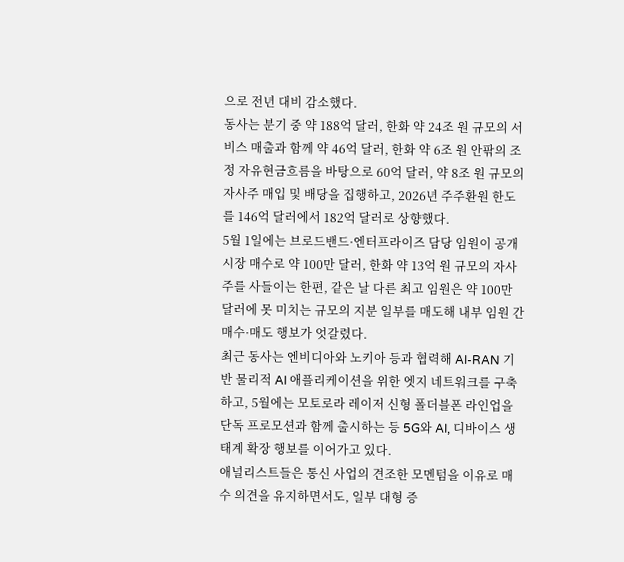으로 전년 대비 감소했다.
동사는 분기 중 약 188억 달러, 한화 약 24조 원 규모의 서비스 매출과 함께 약 46억 달러, 한화 약 6조 원 안팎의 조정 자유현금흐름을 바탕으로 60억 달러, 약 8조 원 규모의 자사주 매입 및 배당을 집행하고, 2026년 주주환원 한도를 146억 달러에서 182억 달러로 상향했다.
5월 1일에는 브로드밴드·엔터프라이즈 담당 임원이 공개시장 매수로 약 100만 달러, 한화 약 13억 원 규모의 자사주를 사들이는 한편, 같은 날 다른 최고 임원은 약 100만 달러에 못 미치는 규모의 지분 일부를 매도해 내부 임원 간 매수·매도 행보가 엇갈렸다.
최근 동사는 엔비디아와 노키아 등과 협력해 AI-RAN 기반 물리적 AI 애플리케이션을 위한 엣지 네트워크를 구축하고, 5월에는 모토로라 레이저 신형 폴더블폰 라인업을 단독 프로모션과 함께 출시하는 등 5G와 AI, 디바이스 생태계 확장 행보를 이어가고 있다.
애널리스트들은 통신 사업의 견조한 모멘텀을 이유로 매수 의견을 유지하면서도, 일부 대형 증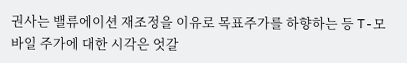권사는 밸류에이션 재조정을 이유로 목표주가를 하향하는 등 T-모바일 주가에 대한 시각은 엇갈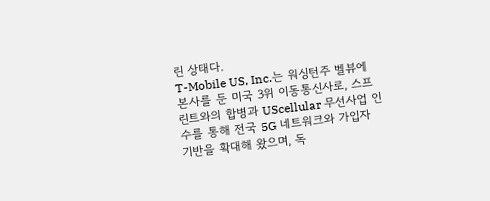린 상태다.
T-Mobile US, Inc.는 워싱턴주 벨뷰에 본사를 둔 미국 3위 이동통신사로, 스프린트와의 합병과 UScellular 무선사업 인수를 통해 전국 5G 네트워크와 가입자 기반을 확대해 왔으며, 독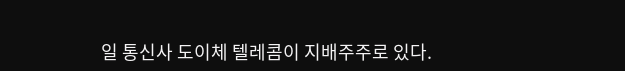일 통신사 도이체 텔레콤이 지배주주로 있다.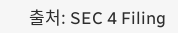출처: SEC 4 Filing